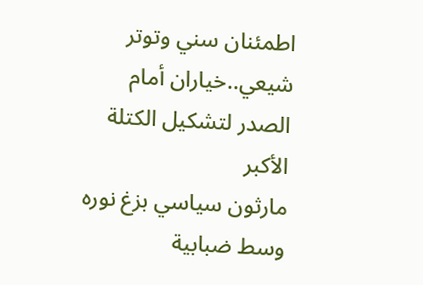اطمئنان سني وتوتر شيعي..خياران أمام الصدر لتشكيل الكتلة الأكبر
مارثون سياسي بزغ نوره وسط ضبابية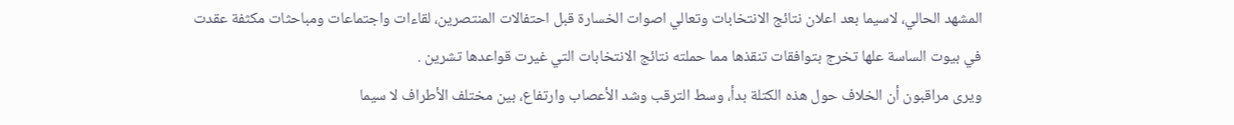المشهد الحالي، لاسيما بعد اعلان نتائج الانتخابات وتعالي اصوات الخسارة قبل احتفالات المنتصرين، لقاءات واجتماعات ومباحثات مكثفة عقدت في بيوت الساسة علها تخرج بتوافقات تنقذها مما حملته نتائج الانتخابات التي غيرت قواعدها تشرين .
ويرى مراقبون أن الخلاف حول هذه الكتلة بدأ، وسط الترقب وشد الأعصاب وارتفاع، بين مختلف الأطراف لا سيما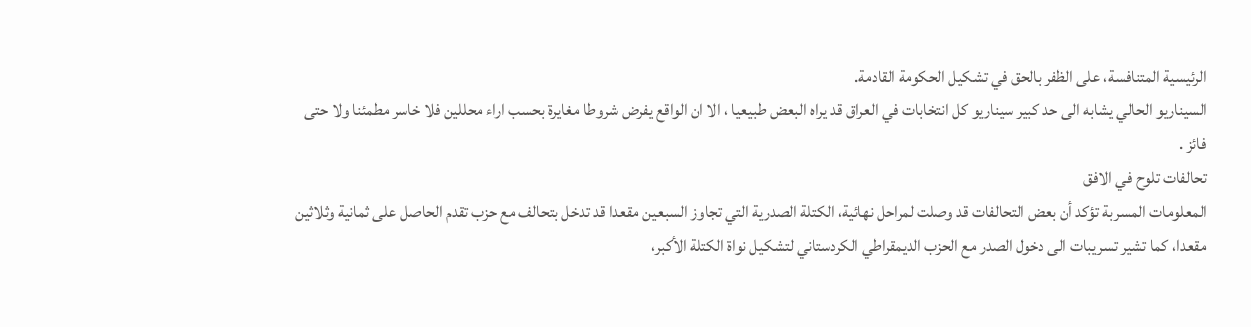الرئيسية المتنافسة، على الظفر بالحق في تشكيل الحكومة القادمة.
السيناريو الحالي يشابه الى حد كبير سيناريو كل انتخابات في العراق قد يراه البعض طبيعيا ، الا ان الواقع يفرض شروطا مغايرة بحسب اراء محللين فلا خاسر مطمئنا ولا حتى فائز .
تحالفات تلوح في الافق
المعلومات المسربة تؤكد أن بعض التحالفات قد وصلت لمراحل نهائية، الكتلة الصدرية التي تجاوز السبعين مقعدا قد تدخل بتحالف مع حزب تقدم الحاصل على ثمانية وثلاثين مقعدا، كما تشير تسريبات الى دخول الصدر مع الحزب الديمقراطي الكردستاني لتشكيل نواة الكتلة الأكبر،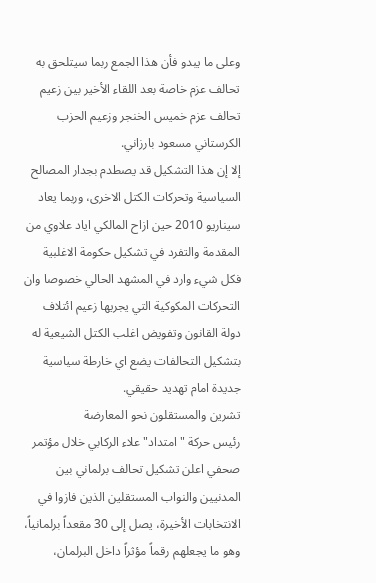وعلى ما يبدو فأن هذا الجمع ربما سيتلحق به تحالف عزم خاصة بعد اللقاء الأخير بين زعيم تحالف عزم خميس الخنجر وزعيم الحزب الكرستاني مسعود بارزاني.
إلا إن هذا التشكيل قد يصطدم بجدار المصالح السياسية وتحركات الكتل الاخرى، وربما يعاد سيناريو 2010 حين ازاح المالكي اياد علاوي من المقدمة والتفرد في تشكيل حكومة الاغلبية فكل شيء وارد في المشهد الحالي خصوصا وان التحركات المكوكية التي يجريها زعيم ائتلاف دولة القانون وتفويض اغلب الكتل الشيعية له بتشكيل التحالفات يضع اي خارطة سياسية جديدة امام تهديد حقيقي.
تشرين والمستقلون نحو المعارضة
رئيس حركة "امتداد" علاء الركابي خلال مؤتمر صحفي اعلن تشكيل تحالف برلماني بين المدنيين والنواب المستقلين الذين فازوا في الانتخابات الأخيرة، يصل إلى 30 مقعداً برلمانياً، وهو ما يجعلهم رقماً مؤثراً داخل البرلمان،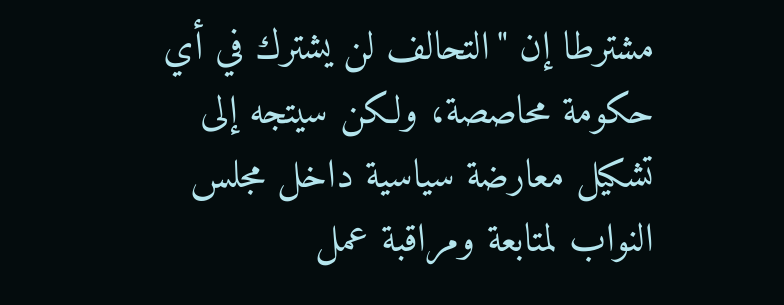مشترطا إن "التحالف لن يشترك في أي حكومة محاصصة، ولكن سيتجه إلى تشكيل معارضة سياسية داخل مجلس النواب لمتابعة ومراقبة عمل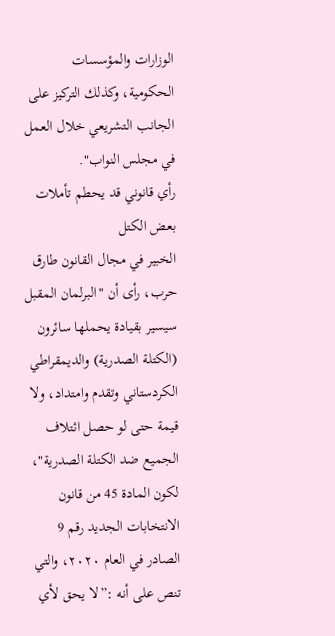الوزارات والمؤسسات الحكومية، وكذلك التركيز على الجانب التشريعي خلال العمل في مجلس النواب".
رأي قانوني قد يحطم تأملات بعض الكتل
الخبير في مجال القانون طارق حرب، رأى أن "البرلمان المقبل سيسير بقيادة يحملها سائرون (الكتلة الصدرية) والديمقراطي الكردستاني وتقدم وامتداد، ولا قيمة حتى لو حصل ائتلاف الجميع ضد الكتلة الصدرية"، لكون المادة 45 من قانون الانتخابات الجديد رقم 9 الصادر في العام ٢٠٢٠، والتي تنص على أنه :”لا يحق لأي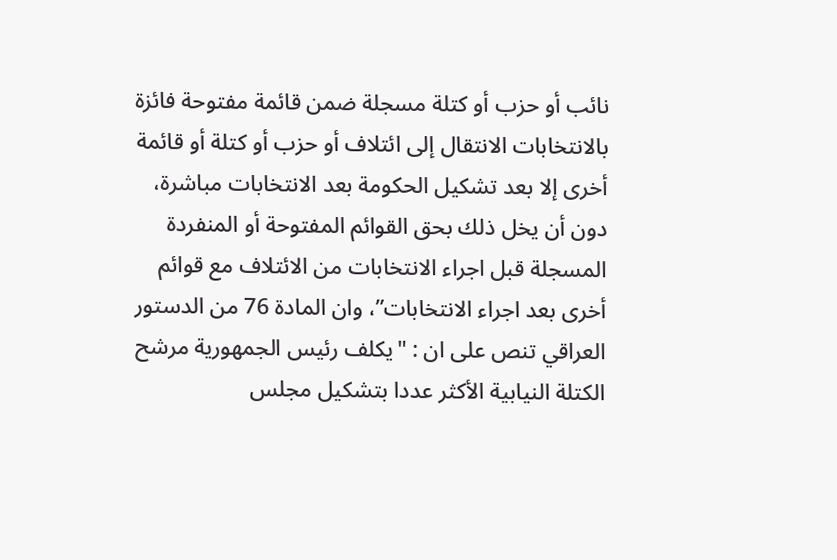نائب أو حزب أو كتلة مسجلة ضمن قائمة مفتوحة فائزة بالانتخابات الانتقال إلى ائتلاف أو حزب أو كتلة أو قائمة أخرى إلا بعد تشكيل الحكومة بعد الانتخابات مباشرة، دون أن يخل ذلك بحق القوائم المفتوحة أو المنفردة المسجلة قبل اجراء الانتخابات من الائتلاف مع قوائم أخرى بعد اجراء الانتخابات”، وان المادة 76 من الدستور العراقي تنص على ان : "يكلف رئيس الجمهورية مرشح الكتلة النيابية الأكثر عددا بتشكيل مجلس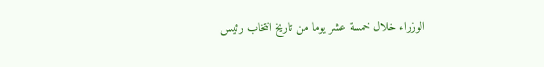الوزراء خلال خمسة عشر يوما من تاريخ انتخاب رئيس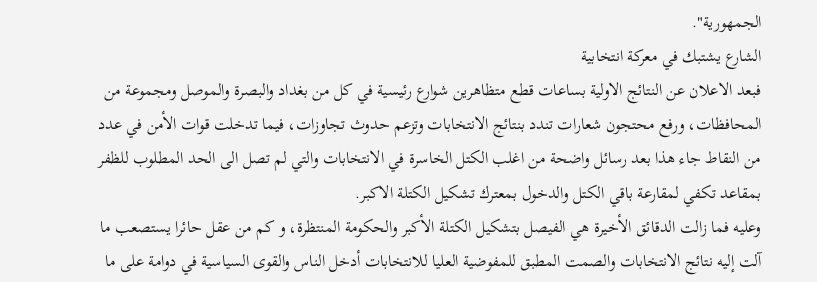الجمهورية".
الشارع يشتبك في معركة انتخابية
فبعد الاعلان عن النتائج الاولية بساعات قطع متظاهرين شوارع رئيسية في كل من بغداد والبصرة والموصل ومجموعة من المحافظات، ورفع محتجون شعارات تندد بنتائج الانتخابات وتزعم حدوث تجاوزات، فيما تدخلت قوات الأمن في عدد من النقاط جاء هذا بعد رسائل واضحة من اغلب الكتل الخاسرة في الانتخابات والتي لم تصل الى الحد المطلوب للظفر بمقاعد تكفي لمقارعة باقي الكتل والدخول بمعترك تشكيل الكتلة الاكبر.
وعليه فما زالت الدقائق الأخيرة هي الفيصل بتشكيل الكتلة الأكبر والحكومة المنتظرة، و كم من عقل حائرا يستصعب ما آلت إليه نتائج الانتخابات والصمت المطبق للمفوضية العليا للانتخابات أدخل الناس والقوى السياسية في دوامة على ما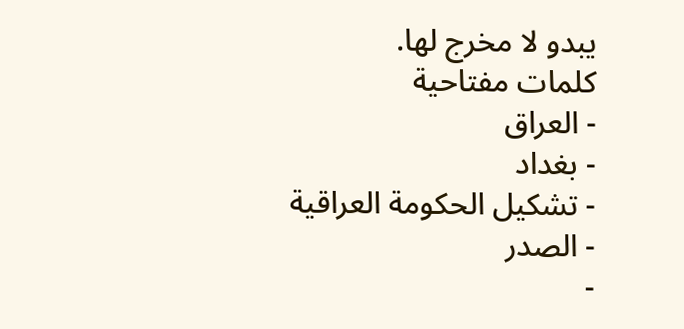يبدو لا مخرج لها.
كلمات مفتاحية
- العراق
- بغداد
- تشكيل الحكومة العراقية
- الصدر
-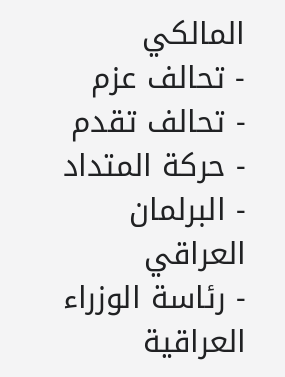المالكي
- تحالف عزم
- تحالف تقدم
- حركة المتداد
- البرلمان العراقي
- رئاسة الوزراء العراقية